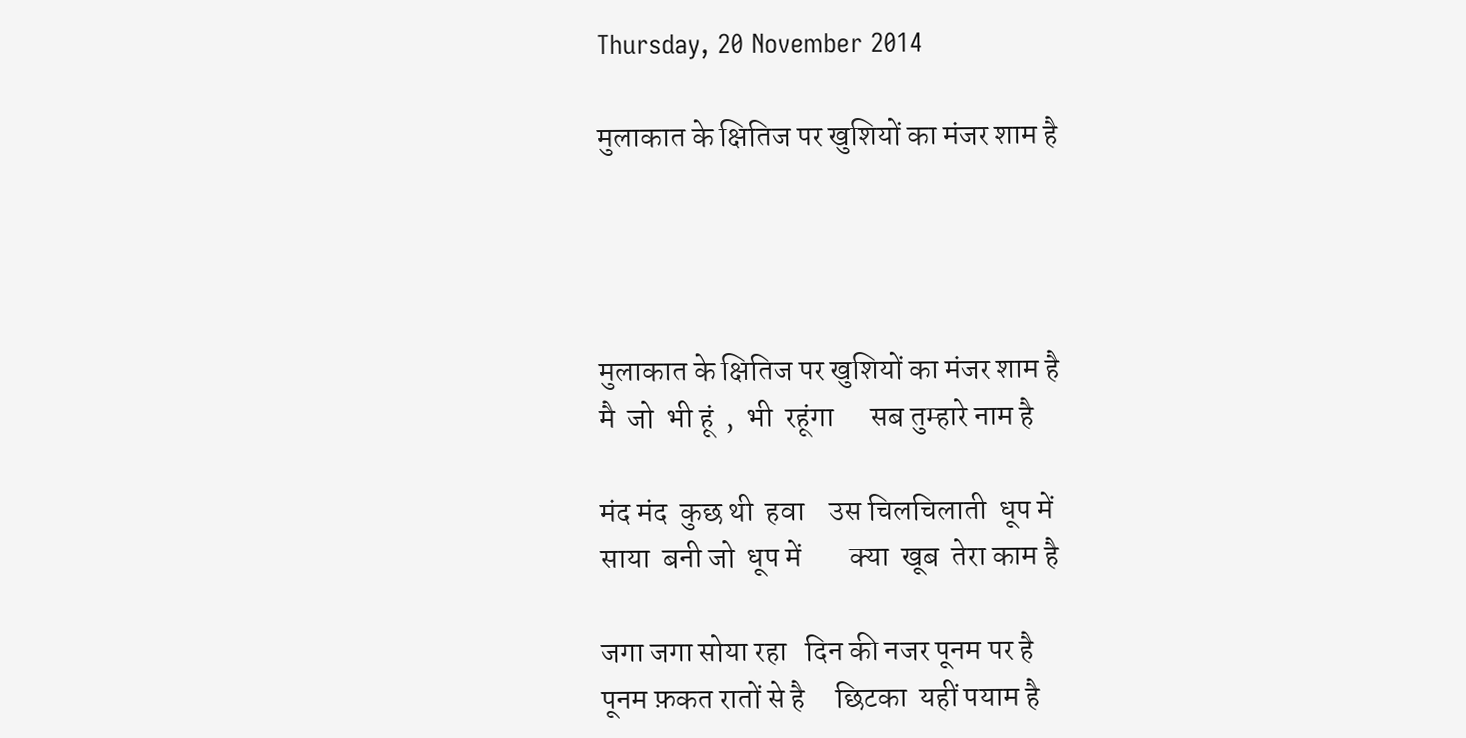Thursday, 20 November 2014

मुलाकात के क्षितिज पर खुशियों का मंजर शाम है




मुलाकात के क्षितिज पर खुशियों का मंजर शाम है
मै  जो  भी हूं  ,  भी  रहूंगा      सब तुम्हारे नाम है

मंद मंद  कुछ थी  हवा    उस चिलचिलाती  धूप में
साया  बनी जो  धूप में        क्या  खूब  तेरा काम है

जगा जगा सोया रहा   दिन की नजर पूनम पर है
पूनम फ़कत रातों से है     छिटका  यहीं पयाम है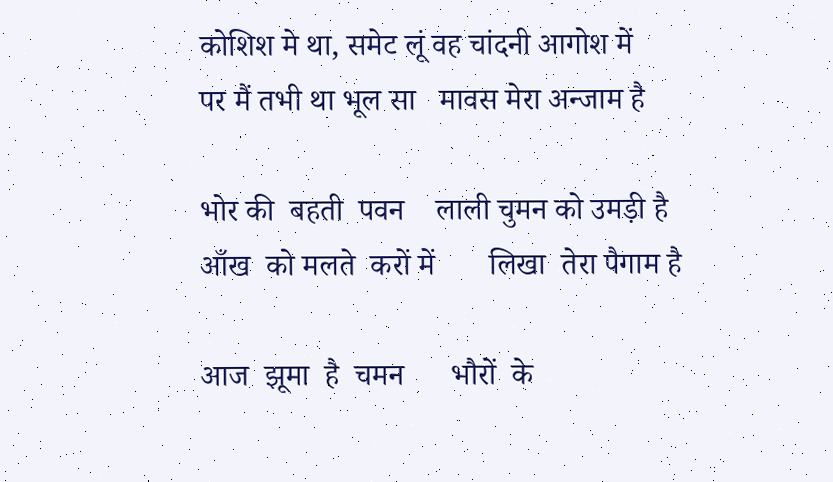कोशिश मे था, समेट लूं वह चांदनी आगोश में
पर मैं तभी था भूल सा   मावस मेरा अन्जाम है

भोर की  बहती  पवन    लाली चुमन को उमड़ी है
आँख  को मलते  करों में       लिखा  तेरा पैगाम है

आज  झूमा  है  चमन      भौरों  के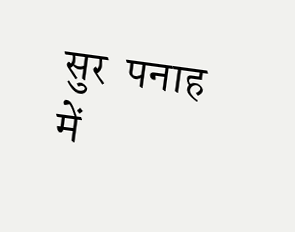सुर  पनाह  में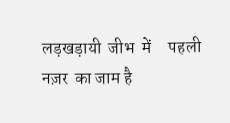लड़खड़ायी  जीभ  में     पहली  नज़र  का जाम है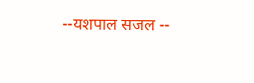--यशपाल सजल --